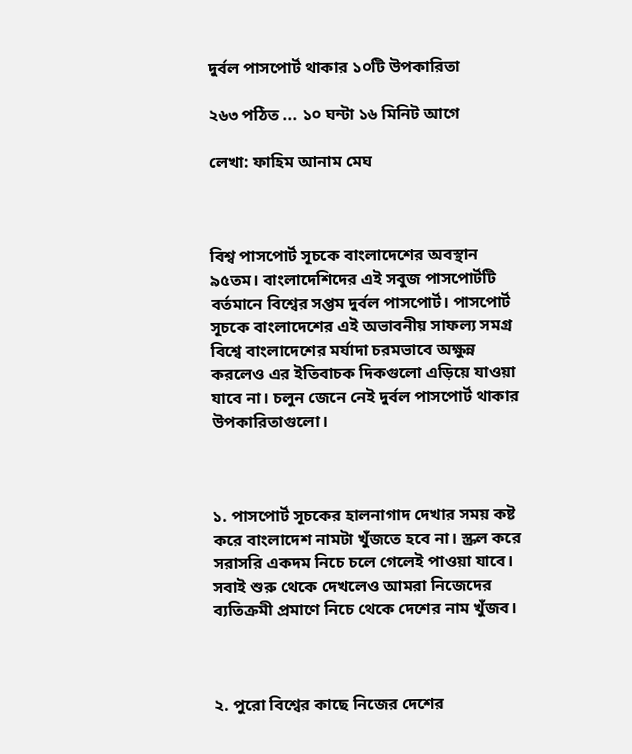দুর্বল পাসপোর্ট থাকার ১০টি উপকারিতা

২৬৩ পঠিত ... ১০ ঘন্টা ১৬ মিনিট আগে

লেখা: ফাহিম আনাম মেঘ



বিশ্ব পাসপোর্ট সূচকে বাংলাদেশের অবস্থান ৯৫তম। বাংলাদেশিদের এই সবুজ পাসপোর্টটি বর্তমানে বিশ্বের সপ্তম দুর্বল পাসপোর্ট। পাসপোর্ট সূচকে বাংলাদেশের এই অভাবনীয় সাফল্য সমগ্র বিশ্বে বাংলাদেশের মর্যাদা চরমভাবে অক্ষুন্ন করলেও এর ইতিবাচক দিকগুলো এড়িয়ে যাওয়া যাবে না। চলুন জেনে নেই দুর্বল পাসপোর্ট থাকার উপকারিতাগুলো।



১. পাসপোর্ট সূচকের হালনাগাদ দেখার সময় কষ্ট করে বাংলাদেশ নামটা খুঁজতে হবে না। স্ক্রল করে সরাসরি একদম নিচে চলে গেলেই পাওয়া যাবে। সবাই শুরু থেকে দেখলেও আমরা নিজেদের ব্যতিক্রমী প্রমাণে নিচে থেকে দেশের নাম খুঁজব।



২. পুরো বিশ্বের কাছে নিজের দেশের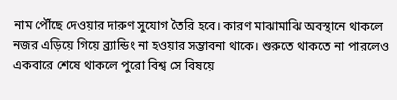নাম পৌঁছে দেওয়ার দারুণ সুযোগ তৈরি হবে। কারণ মাঝামাঝি অবস্থানে থাকলে নজর এড়িয়ে গিয়ে ব্র্যান্ডিং না হওয়ার সম্ভাবনা থাকে। শুরুতে থাকতে না পারলেও একবারে শেষে থাকলে পুরো বিশ্ব সে বিষয়ে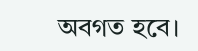অবগত হবে।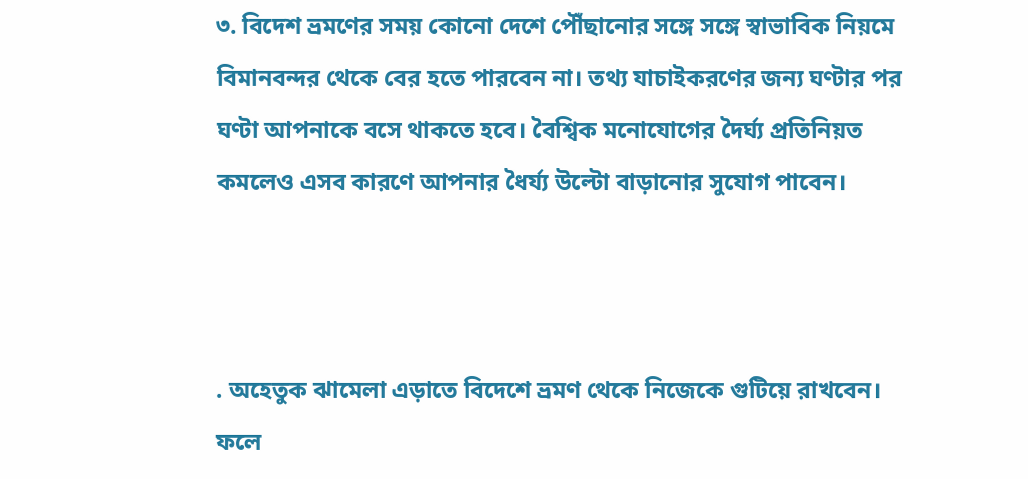৩. বিদেশ ভ্রমণের সময় কোনো দেশে পৌঁছানোর সঙ্গে সঙ্গে স্বাভাবিক নিয়মে বিমানবন্দর থেকে বের হতে পারবেন না। তথ্য যাচাইকরণের জন্য ঘণ্টার পর ঘণ্টা আপনাকে বসে থাকতে হবে। বৈশ্বিক মনোযোগের দৈর্ঘ্য প্রতিনিয়ত কমলেও এসব কারণে আপনার ধৈর্য্য উল্টো বাড়ানোর সুযোগ পাবেন।



. অহেতুক ঝামেলা এড়াতে বিদেশে ভ্রমণ থেকে নিজেকে গুটিয়ে রাখবেন। ফলে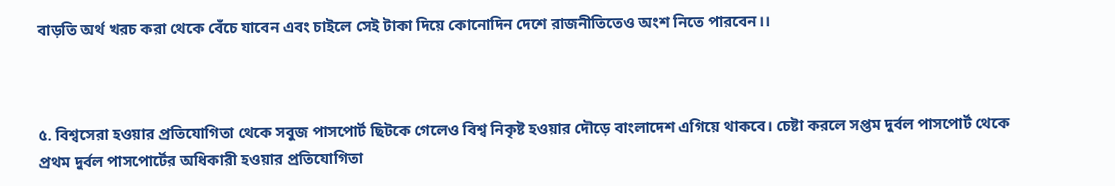বাড়তি অর্থ খরচ করা থেকে বেঁচে যাবেন এবং চাইলে সেই টাকা দিয়ে কোনোদিন দেশে রাজনীতিতেও অংশ নিতে পারবেন।।



৫. বিশ্বসেরা হওয়ার প্রতিযোগিতা থেকে সবুজ পাসপোর্ট ছিটকে গেলেও বিশ্ব নিকৃষ্ট হওয়ার দৌড়ে বাংলাদেশ এগিয়ে থাকবে। চেষ্টা করলে সপ্তম দুর্বল পাসপোর্ট থেকে প্রথম দুর্বল পাসপোর্টের অধিকারী হওয়ার প্রতিযোগিতা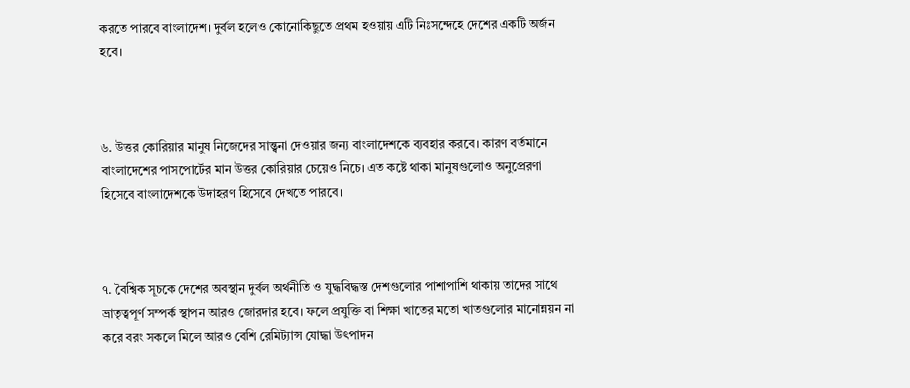করতে পারবে বাংলাদেশ। দুর্বল হলেও কোনোকিছুতে প্রথম হওয়ায় এটি নিঃসন্দেহে দেশের একটি অর্জন হবে।



৬. উত্তর কোরিয়ার মানুষ নিজেদের সান্ত্বনা দেওয়ার জন্য বাংলাদেশকে ব্যবহার করবে। কারণ বর্তমানে বাংলাদেশের পাসপোর্টের মান উত্তর কোরিয়ার চেয়েও নিচে। এত কষ্টে থাকা মানুষগুলোও অনুপ্রেরণা হিসেবে বাংলাদেশকে উদাহরণ হিসেবে দেখতে পারবে।



৭. বৈশ্বিক সূচকে দেশের অবস্থান দুর্বল অর্থনীতি ও যুদ্ধবিদ্ধস্ত দেশগুলোর পাশাপাশি থাকায় তাদের সাথে ভ্রাতৃত্বপূর্ণ সম্পর্ক স্থাপন আরও জোরদার হবে। ফলে প্রযুক্তি বা শিক্ষা খাতের মতো খাতগুলোর মানোন্নয়ন না করে বরং সকলে মিলে আরও বেশি রেমিট্যান্স যোদ্ধা উৎপাদন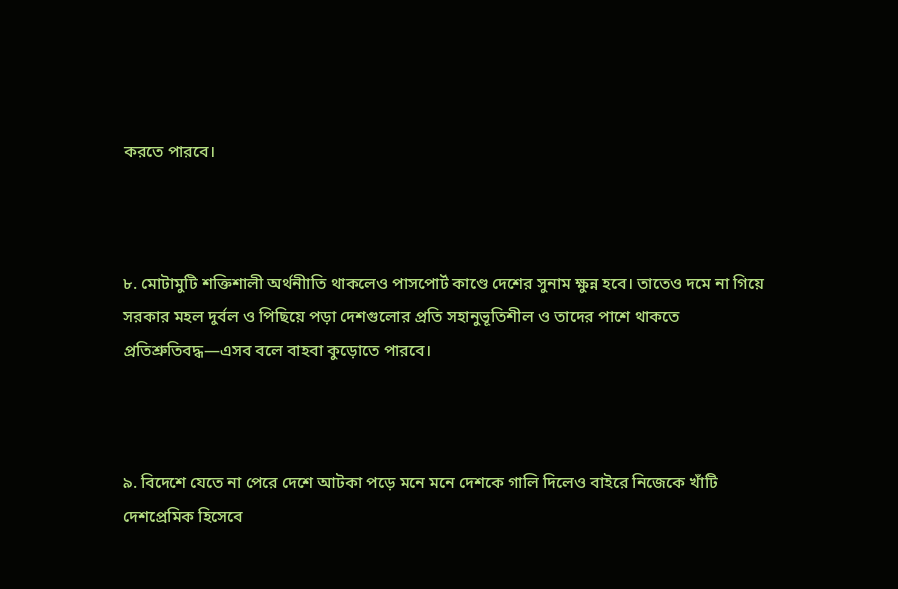করতে পারবে।



৮. মোটামুটি শক্তিশালী অর্থনীাতি থাকলেও পাসপোর্ট কাণ্ডে দেশের সুনাম ক্ষুন্ন হবে। তাতেও দমে না গিয়ে সরকার মহল দুর্বল ও পিছিয়ে পড়া দেশগুলোর প্রতি সহানুভূতিশীল ও তাদের পাশে থাকতে প্রতিশ্রুতিবদ্ধ—এসব বলে বাহবা কুড়োতে পারবে।



৯. বিদেশে যেতে না পেরে দেশে আটকা পড়ে মনে মনে দেশকে গালি দিলেও বাইরে নিজেকে খাঁটি দেশপ্রেমিক হিসেবে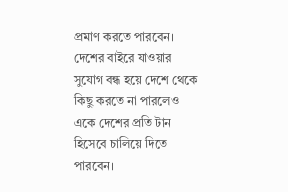প্রমাণ করতে পারবেন। দেশের বাইরে যাওয়ার সুযোগ বন্ধ হয়ে দেশে থেকে কিছু করতে না পারলেও একে দেশের প্রতি টান হিসেবে চালিয়ে দিতে পারবেন।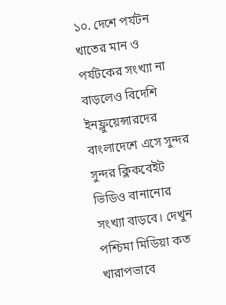১০. দেশে পর্যটন খাতের মান ও পর্যটকের সংখ্যা না বাড়লেও বিদেশি ইনফ্লুয়েন্সারদের বাংলাদেশে এসে সুন্দর সুন্দর ক্লিকবেইট ভিডিও বানানোর সংখ্যা বাড়বে। দেখুন পশ্চিমা মিডিয়া কত খারাপভাবে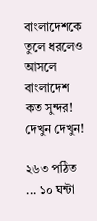বাংলাদেশকে তুলে ধরলেও আসলে বাংলাদেশ কত সুন্দর! দেখুন দেখুন!

২৬৩ পঠিত ... ১০ ঘন্টা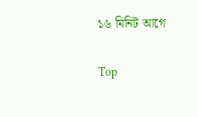১৬ মিনিট আগে

Top